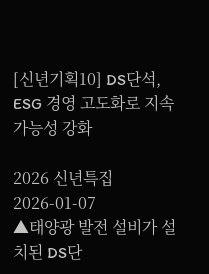[신년기획10] DS단석, ESG 경영 고도화로 지속가능성 강화

2026 신년특집 2026-01-07
▲태양광 발전 설비가 설치된 DS단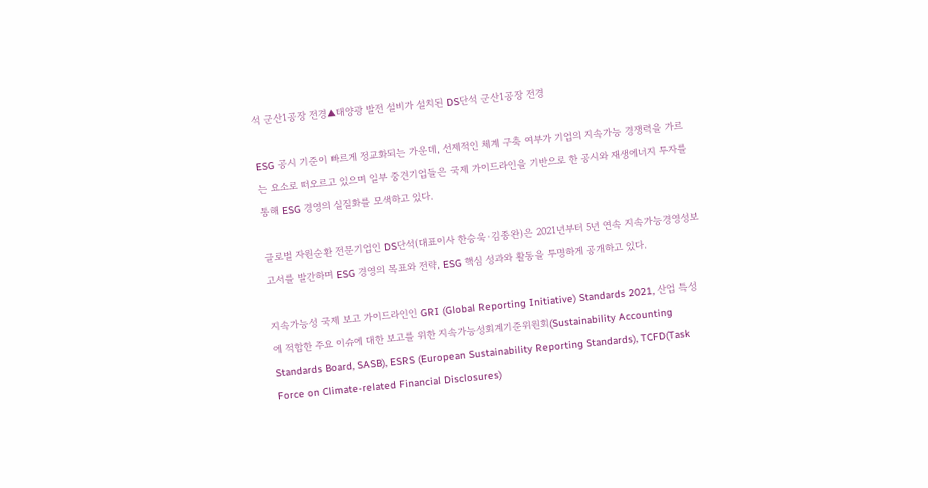석 군산1공장 전경▲태양광 발전 설비가 설치된 DS단석 군산1공장 전경

ESG 공시 기준이 빠르게 정교화되는 가운데, 선제적인 체계 구축 여부가 기업의 지속가능 경쟁력을 가르는 요소로 떠오르고 있으며 일부 중견기업들은 국제 가이드라인을 기반으로 한 공시와 재생에너지 투자를 통해 ESG 경영의 실질화를 모색하고 있다.

글로벌 자원순환 전문기업인 DS단석(대표이사 한승욱·김종완)은 2021년부터 5년 연속 지속가능경영성보고서를 발간하며 ESG 경영의 목표와 전략, ESG 핵심 성과와 활동을 투명하게 공개하고 있다.

지속가능성 국제 보고 가이드라인인 GRI (Global Reporting Initiative) Standards 2021, 산업 특성에 적합한 주요 이슈에 대한 보고를 위한 지속가능성회계기준위원회(Sustainability Accounting Standards Board, SASB), ESRS (European Sustainability Reporting Standards), TCFD(Task Force on Climate-related Financial Disclosures)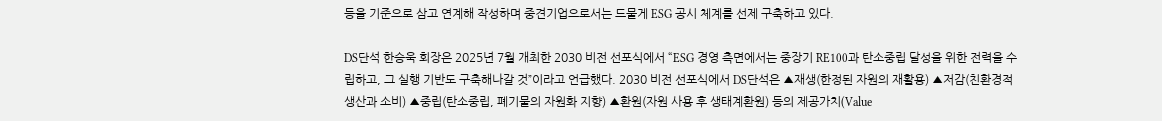등을 기준으로 삼고 연계해 작성하며 중견기업으로서는 드물게 ESG 공시 체계를 선제 구축하고 있다.

DS단석 한승욱 회장은 2025년 7월 개최한 2030 비전 선포식에서 “ESG 경영 측면에서는 중장기 RE100과 탄소중립 달성을 위한 전력을 수립하고, 그 실행 기반도 구축해나갈 것”이라고 언급했다. 2030 비전 선포식에서 DS단석은 ▲재생(한정된 자원의 재활용) ▲저감(친환경적 생산과 소비) ▲중립(탄소중립, 폐기물의 자원화 지향) ▲환원(자원 사용 후 생태계환원) 등의 제공가치(Value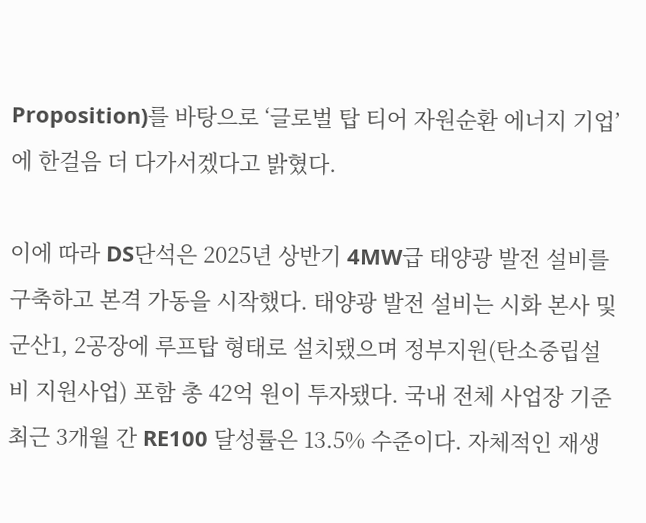Proposition)를 바탕으로 ‘글로벌 탑 티어 자원순환 에너지 기업’에 한걸음 더 다가서겠다고 밝혔다.

이에 따라 DS단석은 2025년 상반기 4MW급 태양광 발전 설비를 구축하고 본격 가동을 시작했다. 태양광 발전 설비는 시화 본사 및 군산1, 2공장에 루프탑 형태로 설치됐으며 정부지원(탄소중립설비 지원사업) 포함 총 42억 원이 투자됐다. 국내 전체 사업장 기준 최근 3개월 간 RE100 달성률은 13.5% 수준이다. 자체적인 재생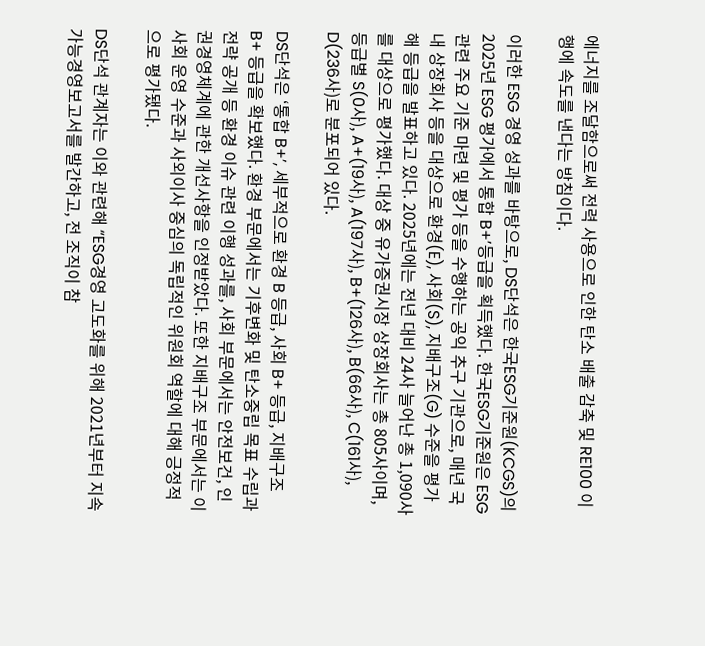에너지를 조달함으로써 전력 사용으로 인한 탄소 배출 감축 및 RE100 이행에 속도를 낸다는 방침이다.

이러한 ESG 경영 성과를 바탕으로, DS단석은 한국ESG기준원(KCGS)의 2025년 ESG 평가에서 통합 B+’등급을 획득했다. 한국ESG기준원은 ESG 관련 주요 기준 마련 및 평가 등을 수행하는 공익 추구 기관으로, 매년 국내 상장회사 등을 대상으로 환경(E), 사회(S), 지배구조(G) 수준을 평가해 등급을 발표하고 있다. 2025년에는 전년 대비 24사 늘어난 총 1,090사를 대상으로 평가했다. 대상 중 유가증권시장 상장회사는 총 805사이며, 등급별 S(0사), A+(19사), A(197사), B+(126사), B(66사), C(161사), D(236사)로 분포되어 있다.

DS단석은 ‘통합 B+’, 세부적으로 환경 B 등급, 사회 B+ 등급, 지배구조 B+ 등급을 확보했다. 환경 부문에서는 기후변화 및 탄소중립 목표 수립과 전략 공개 등 환경 이슈 관련 이행 성과를, 사회 부문에서는 안전보건, 인권경영체계에 관한 개선사항을 인정받았다. 또한 지배구조 부문에서는 이사회 운영 수준과 사외이사 중심의 독립적인 위원회 역할에 대해 긍정적으로 평가됐다.

DS단석 관계자는 이와 관련해 “ESG경영 고도화를 위해 2021년부터 지속가능경영보고서를 발간하고, 전 조직이 참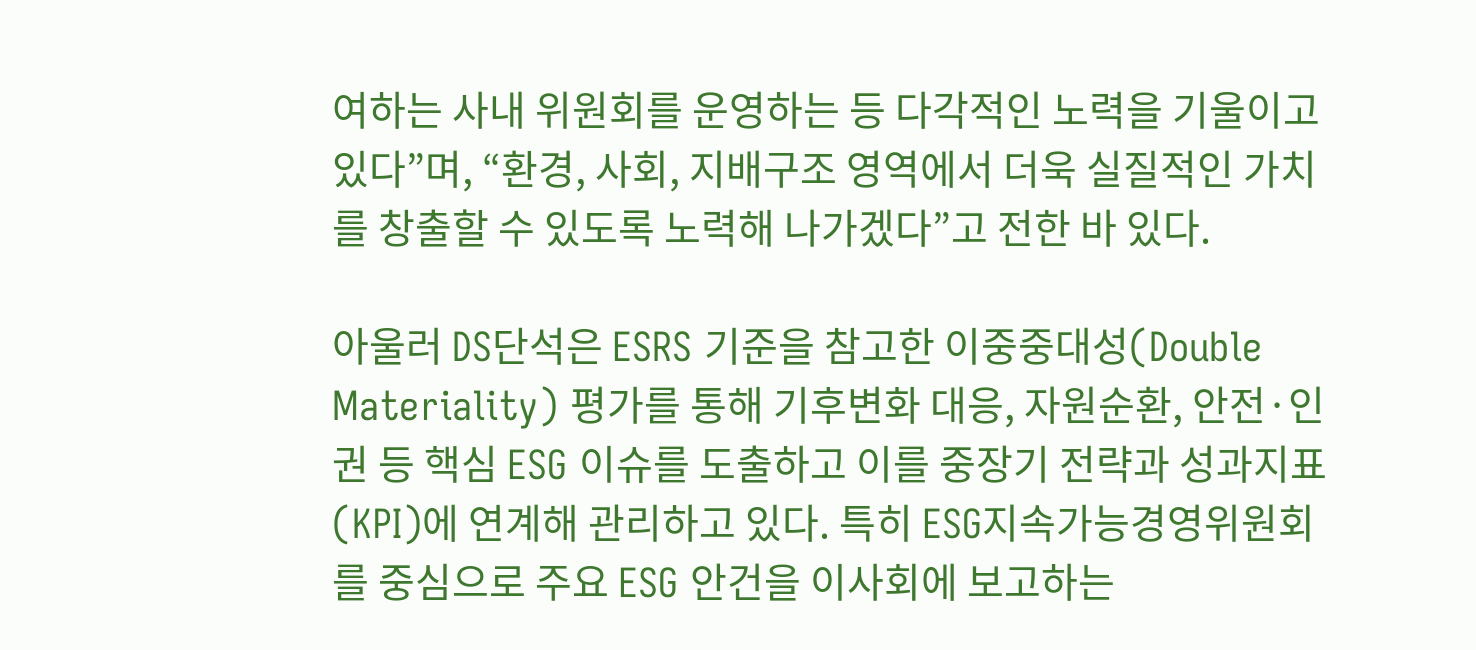여하는 사내 위원회를 운영하는 등 다각적인 노력을 기울이고 있다”며, “환경, 사회, 지배구조 영역에서 더욱 실질적인 가치를 창출할 수 있도록 노력해 나가겠다”고 전한 바 있다.

아울러 DS단석은 ESRS 기준을 참고한 이중중대성(Double Materiality) 평가를 통해 기후변화 대응, 자원순환, 안전·인권 등 핵심 ESG 이슈를 도출하고 이를 중장기 전략과 성과지표(KPI)에 연계해 관리하고 있다. 특히 ESG지속가능경영위원회를 중심으로 주요 ESG 안건을 이사회에 보고하는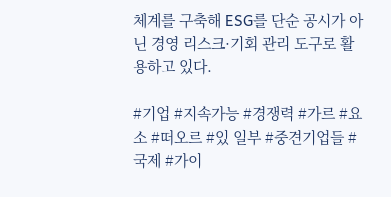체계를 구축해 ESG를 단순 공시가 아닌 경영 리스크·기회 관리 도구로 활용하고 있다.

#기업 #지속가능 #경쟁력 #가르 #요소 #떠오르 #있 일부 #중견기업들 #국제 #가이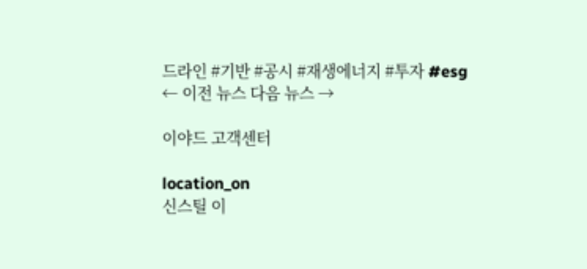드라인 #기반 #공시 #재생에너지 #투자 #esg
← 이전 뉴스 다음 뉴스 →

이야드 고객센터

location_on
신스틸 이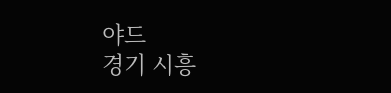야드
경기 시흥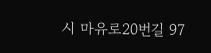시 마유로20번길 97